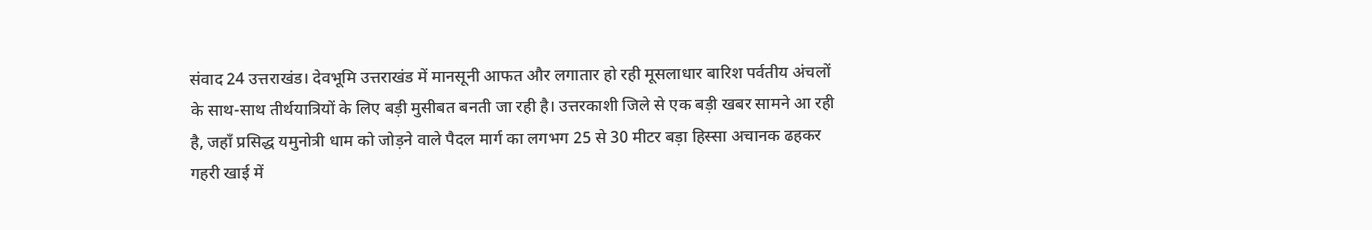संवाद 24 उत्तराखंड। देवभूमि उत्तराखंड में मानसूनी आफत और लगातार हो रही मूसलाधार बारिश पर्वतीय अंचलों के साथ-साथ तीर्थयात्रियों के लिए बड़ी मुसीबत बनती जा रही है। उत्तरकाशी जिले से एक बड़ी खबर सामने आ रही है, जहाँ प्रसिद्ध यमुनोत्री धाम को जोड़ने वाले पैदल मार्ग का लगभग 25 से 30 मीटर बड़ा हिस्सा अचानक ढहकर गहरी खाई में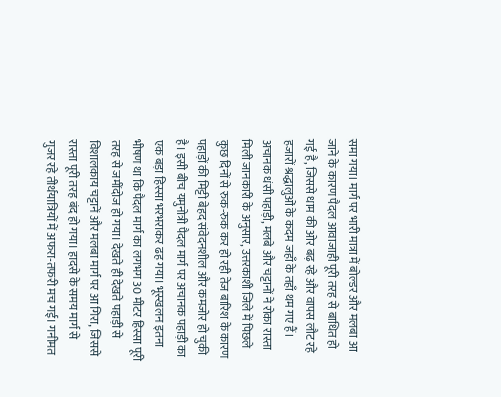समा गया। मार्ग पर भारी मात्रा में बोल्डर और मलबा आ जाने के कारण पैदल आवाजाही पूरी तरह से बाधित हो गई है, जिससे धाम की ओर बढ़ रहे और वापस लौट रहे हजारों श्रद्धालुओं के कदम जहाँ के तहाँ थम गए हैं।
अचानक धंसी पहाड़ी, मलबे और चट्टानों ने रोका रास्ता
मिली जानकारी के अनुसार, उत्तरकाशी जिले में पिछले कुछ दिनों से रुक-रुक कर हो रही तेज बारिश के कारण पहाड़ों की मिट्टी बेहद संवेदनशील और कमजोर हो चुकी है। इसी बीच यमुनोत्री पैदल मार्ग पर अचानक पहाड़ी का एक बड़ा हिस्सा भरभराकर ढह गया। भूस्खलन इतना भीषण था कि पैदल मार्ग का लगभग 30 मीटर हिस्सा पूरी तरह से जमींदोज हो गया। देखते ही देखते पहाड़ी से विशालकाय चट्टानें और मलबा मार्ग पर आ गिरा, जिससे रास्ता पूरी तरह बंद हो गया। हादसे के समय मार्ग से गुजर रहे तीर्थयात्रियों में अफरा-तफरी मच गई। गनीमत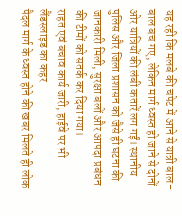यह रही कि मलबे की चपेट में आने से यात्री बाल-बाल बच गए, लेकिन मार्ग ध्वस्त हो जाने से दोनों ओर यात्रियों की लंबी कतारें लग गईं। स्थानीय पुलिस और जिला प्रशासन को जैसे ही घटना की जानकारी मिली, सुरक्षा बलों और आपदा प्रबंधन की टीमों को सतर्क कर दिया गया।
राहत एवं बचाव कार्य जारी, हाईवे पर भी लैंडस्लाइड का कहर
पैदल मार्ग के ध्वस्त होने की खबर मिलते ही लोक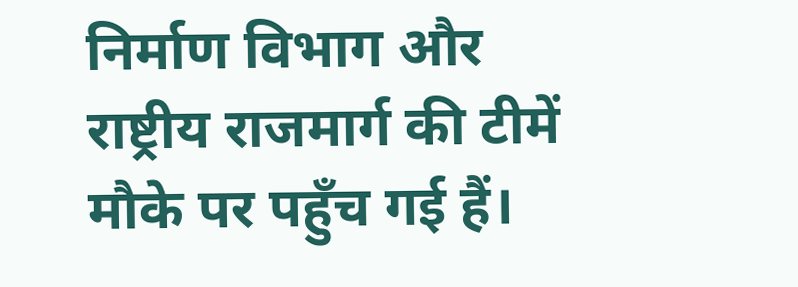निर्माण विभाग और राष्ट्रीय राजमार्ग की टीमें मौके पर पहुँच गई हैं।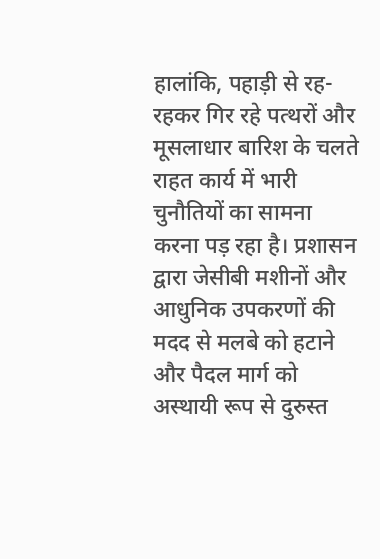हालांकि, पहाड़ी से रह-रहकर गिर रहे पत्थरों और मूसलाधार बारिश के चलते राहत कार्य में भारी चुनौतियों का सामना करना पड़ रहा है। प्रशासन द्वारा जेसीबी मशीनों और आधुनिक उपकरणों की मदद से मलबे को हटाने और पैदल मार्ग को अस्थायी रूप से दुरुस्त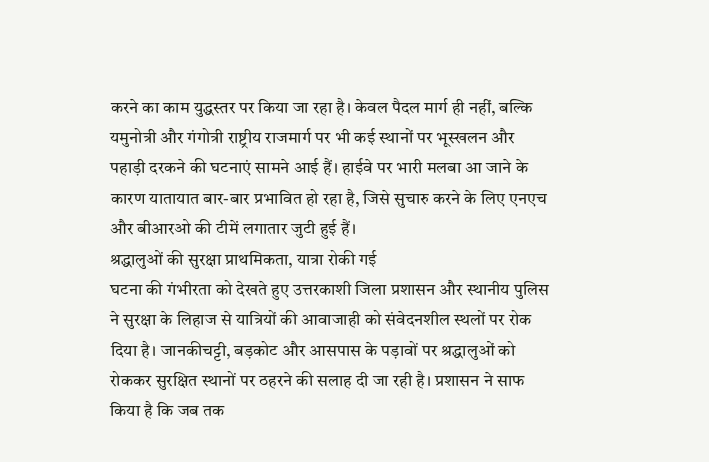करने का काम युद्धस्तर पर किया जा रहा है। केवल पैदल मार्ग ही नहीं, बल्कि यमुनोत्री और गंगोत्री राष्ट्रीय राजमार्ग पर भी कई स्थानों पर भूस्खलन और पहाड़ी दरकने की घटनाएं सामने आई हैं। हाईवे पर भारी मलबा आ जाने के कारण यातायात बार-बार प्रभावित हो रहा है, जिसे सुचारु करने के लिए एनएच और बीआरओ की टीमें लगातार जुटी हुई हैं।
श्रद्धालुओं की सुरक्षा प्राथमिकता, यात्रा रोकी गई
घटना की गंभीरता को देखते हुए उत्तरकाशी जिला प्रशासन और स्थानीय पुलिस ने सुरक्षा के लिहाज से यात्रियों की आवाजाही को संवेदनशील स्थलों पर रोक दिया है। जानकीचट्टी, बड़कोट और आसपास के पड़ावों पर श्रद्धालुओं को रोककर सुरक्षित स्थानों पर ठहरने की सलाह दी जा रही है। प्रशासन ने साफ किया है कि जब तक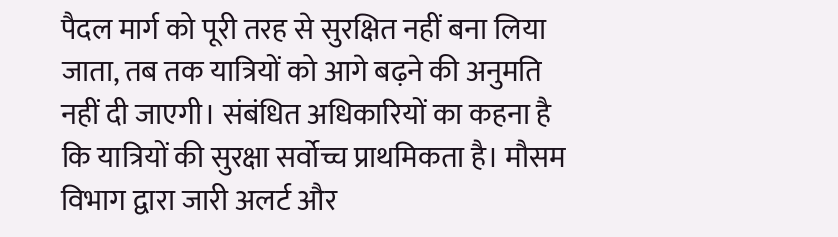पैदल मार्ग को पूरी तरह से सुरक्षित नहीं बना लिया जाता, तब तक यात्रियों को आगे बढ़ने की अनुमति नहीं दी जाएगी। संबंधित अधिकारियों का कहना है कि यात्रियों की सुरक्षा सर्वोच्च प्राथमिकता है। मौसम विभाग द्वारा जारी अलर्ट और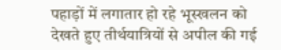पहाड़ों में लगातार हो रहे भूस्खलन को देखते हुए तीर्थयात्रियों से अपील की गई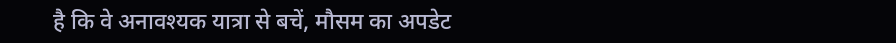है कि वे अनावश्यक यात्रा से बचें, मौसम का अपडेट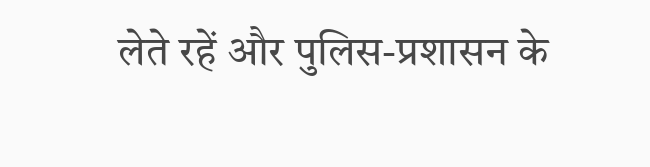लेते रहें और पुलिस-प्रशासन के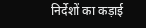निर्देशों का कड़ाई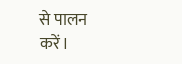से पालन करें।